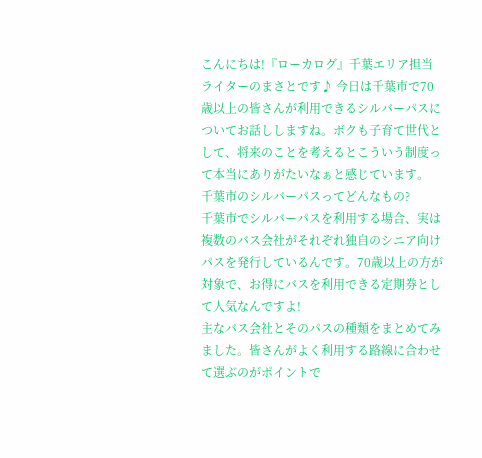こんにちは!『ローカログ』千葉エリア担当ライターのまさとです♪ 今日は千葉市で70歳以上の皆さんが利用できるシルバーパスについてお話ししますね。ボクも子育て世代として、将来のことを考えるとこういう制度って本当にありがたいなぁと感じています。
千葉市のシルバーパスってどんなもの?
千葉市でシルバーパスを利用する場合、実は複数のバス会社がそれぞれ独自のシニア向けパスを発行しているんです。70歳以上の方が対象で、お得にバスを利用できる定期券として人気なんですよ!
主なバス会社とそのパスの種類をまとめてみました。皆さんがよく利用する路線に合わせて選ぶのがポイントで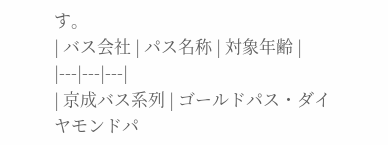す。
| バス会社 | パス名称 | 対象年齢 |
|---|---|---|
| 京成バス系列 | ゴールドパス・ダイヤモンドパ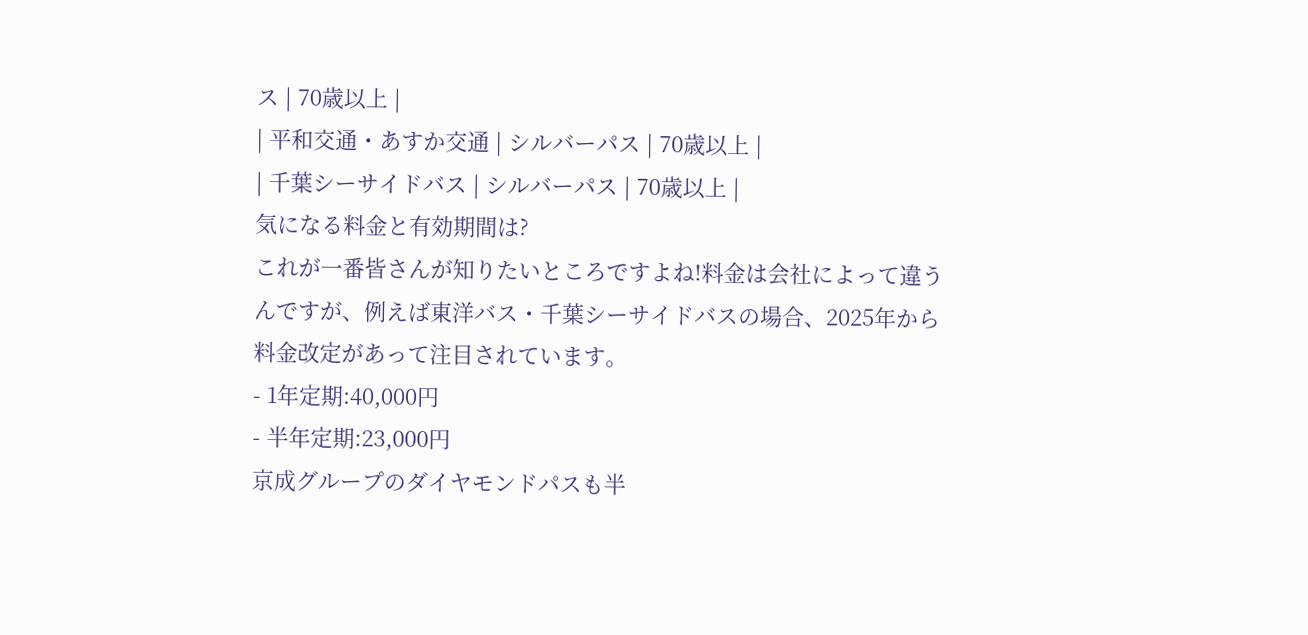ス | 70歳以上 |
| 平和交通・あすか交通 | シルバーパス | 70歳以上 |
| 千葉シーサイドバス | シルバーパス | 70歳以上 |
気になる料金と有効期間は?
これが一番皆さんが知りたいところですよね!料金は会社によって違うんですが、例えば東洋バス・千葉シーサイドバスの場合、2025年から料金改定があって注目されています。
- 1年定期:40,000円
- 半年定期:23,000円
京成グループのダイヤモンドパスも半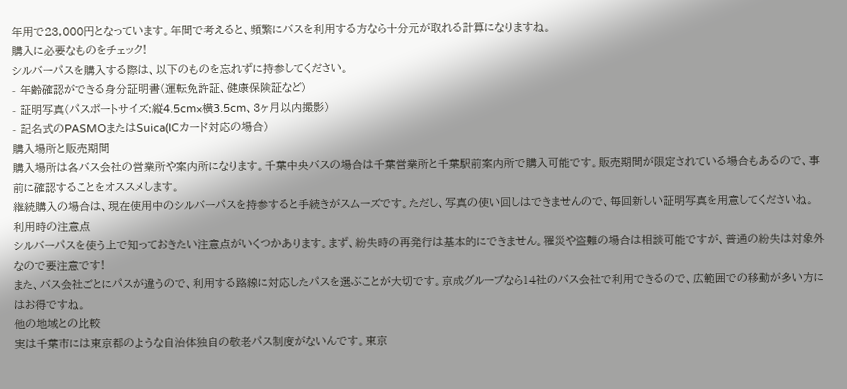年用で23,000円となっています。年間で考えると、頻繁にバスを利用する方なら十分元が取れる計算になりますね。
購入に必要なものをチェック!
シルバーパスを購入する際は、以下のものを忘れずに持参してください。
- 年齢確認ができる身分証明書(運転免許証、健康保険証など)
- 証明写真(パスポートサイズ:縦4.5cm×横3.5cm、3ヶ月以内撮影)
- 記名式のPASMOまたはSuica(ICカード対応の場合)
購入場所と販売期間
購入場所は各バス会社の営業所や案内所になります。千葉中央バスの場合は千葉営業所と千葉駅前案内所で購入可能です。販売期間が限定されている場合もあるので、事前に確認することをオススメします。
継続購入の場合は、現在使用中のシルバーパスを持参すると手続きがスムーズです。ただし、写真の使い回しはできませんので、毎回新しい証明写真を用意してくださいね。
利用時の注意点
シルバーパスを使う上で知っておきたい注意点がいくつかあります。まず、紛失時の再発行は基本的にできません。罹災や盗難の場合は相談可能ですが、普通の紛失は対象外なので要注意です!
また、バス会社ごとにパスが違うので、利用する路線に対応したパスを選ぶことが大切です。京成グループなら14社のバス会社で利用できるので、広範囲での移動が多い方にはお得ですね。
他の地域との比較
実は千葉市には東京都のような自治体独自の敬老パス制度がないんです。東京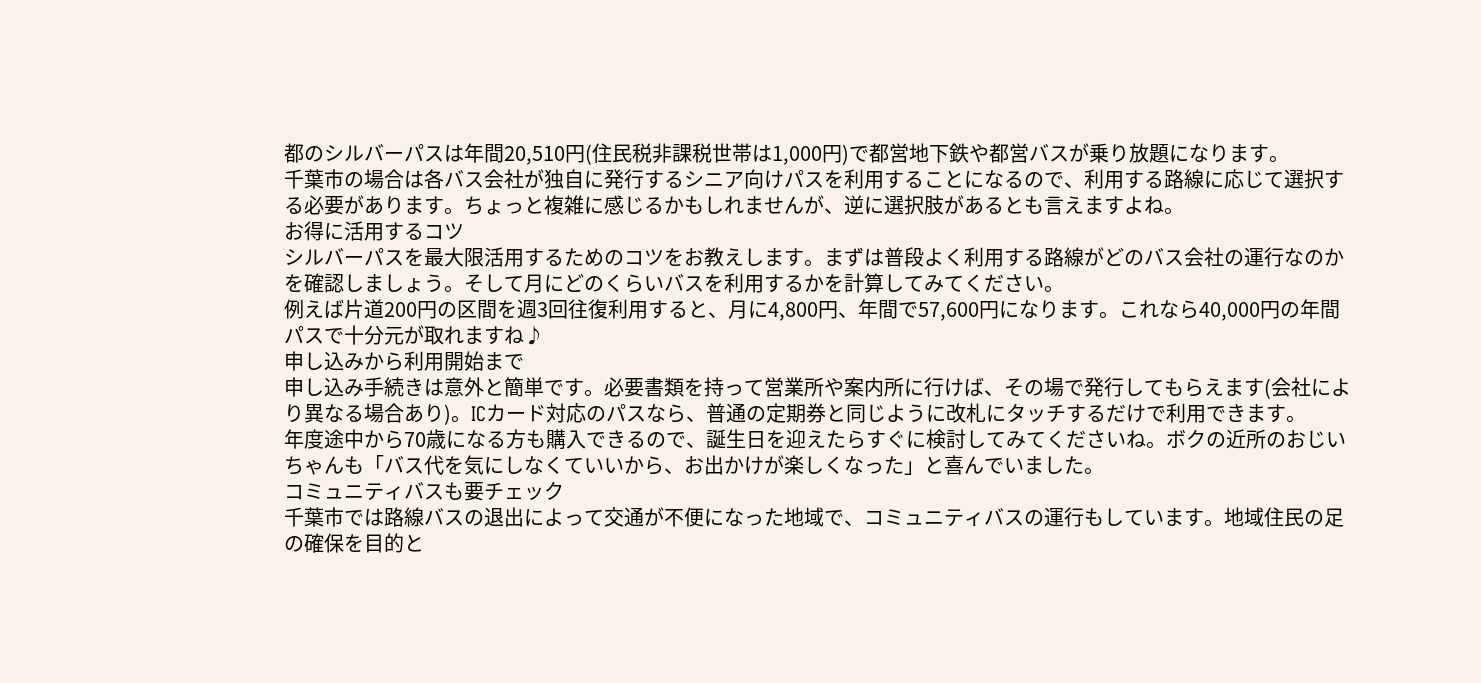都のシルバーパスは年間20,510円(住民税非課税世帯は1,000円)で都営地下鉄や都営バスが乗り放題になります。
千葉市の場合は各バス会社が独自に発行するシニア向けパスを利用することになるので、利用する路線に応じて選択する必要があります。ちょっと複雑に感じるかもしれませんが、逆に選択肢があるとも言えますよね。
お得に活用するコツ
シルバーパスを最大限活用するためのコツをお教えします。まずは普段よく利用する路線がどのバス会社の運行なのかを確認しましょう。そして月にどのくらいバスを利用するかを計算してみてください。
例えば片道200円の区間を週3回往復利用すると、月に4,800円、年間で57,600円になります。これなら40,000円の年間パスで十分元が取れますね♪
申し込みから利用開始まで
申し込み手続きは意外と簡単です。必要書類を持って営業所や案内所に行けば、その場で発行してもらえます(会社により異なる場合あり)。ICカード対応のパスなら、普通の定期券と同じように改札にタッチするだけで利用できます。
年度途中から70歳になる方も購入できるので、誕生日を迎えたらすぐに検討してみてくださいね。ボクの近所のおじいちゃんも「バス代を気にしなくていいから、お出かけが楽しくなった」と喜んでいました。
コミュニティバスも要チェック
千葉市では路線バスの退出によって交通が不便になった地域で、コミュニティバスの運行もしています。地域住民の足の確保を目的と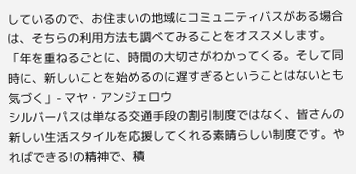しているので、お住まいの地域にコミュニティバスがある場合は、そちらの利用方法も調べてみることをオススメします。
「年を重ねるごとに、時間の大切さがわかってくる。そして同時に、新しいことを始めるのに遅すぎるということはないとも気づく」- マヤ・アンジェロウ
シルバーパスは単なる交通手段の割引制度ではなく、皆さんの新しい生活スタイルを応援してくれる素晴らしい制度です。やればできる!の精神で、積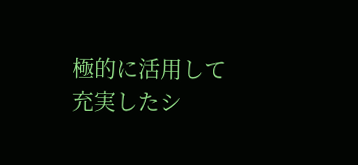極的に活用して充実したシ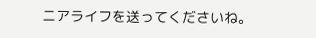ニアライフを送ってくださいね。